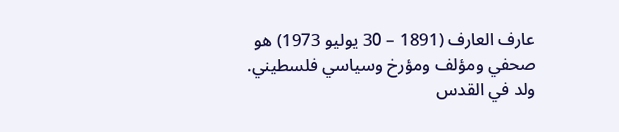عارف العارف (1891 – 30 يوليو 1973) هو صحفي ومؤلف ومؤرخ وسياسي فلسطيني. ولد في القدس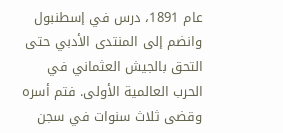عام 1891، درس في إسطنبول وانضم إلى المنتدى الأدبي حتى التحق بالجيش العثماني في الحرب العالمية الأولى. فتم أسره وقضى ثلاث سنوات في سجن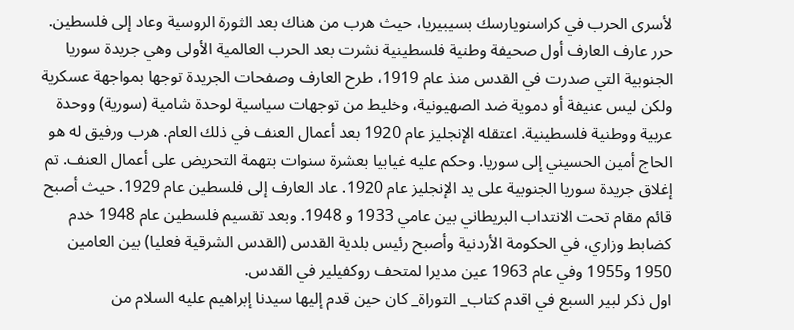لأسرى الحرب في كراسنويارسك بسيبيريا، حيث هرب من هناك بعد الثورة الروسية وعاد إلى فلسطين. حرر عارف العارف أول صحيفة وطنية فلسطينية نشرت بعد الحرب العالمية الأولى وهي جريدة سوريا الجنوبية التي صدرت في القدس منذ عام 1919، طرح العارف وصفحات الجريدة توجها بمواجهة عسكرية ولكن ليس عنيفة أو دموية ضد الصهيونية، وخليط من توجهات سياسية لوحدة شامية (سورية) ووحدة عربية ووطنية فلسطينية. اعتقله الإنجليز عام 1920 بعد أعمال العنف في ذلك العام. هرب ورفيق له هو الحاج أمين الحسيني إلى سوريا. وحكم عليه غيابيا بعشرة سنوات بتهمة التحريض على أعمال العنف. تم إغلاق جريدة سوريا الجنوبية على يد الإنجليز عام 1920. عاد العارف إلى فلسطين عام 1929. حيث أصبح قائم مقام تحت الانتداب البريطاني بين عامي 1933 و 1948. وبعد تقسيم فلسطين عام 1948 خدم كضابط وزاري، في الحكومة الأردنية وأصبح رئيس بلدية القدس (القدس الشرقية فعليا) بين العامين 1950 و1955 وفي عام 1963 عين مديرا لمتحف روكفيلير في القدس.
اول ذكر لبير السبع في اقدم كتاب_ التوراة_ كان حين قدم إليها سيدنا إبراهيم عليه السلام من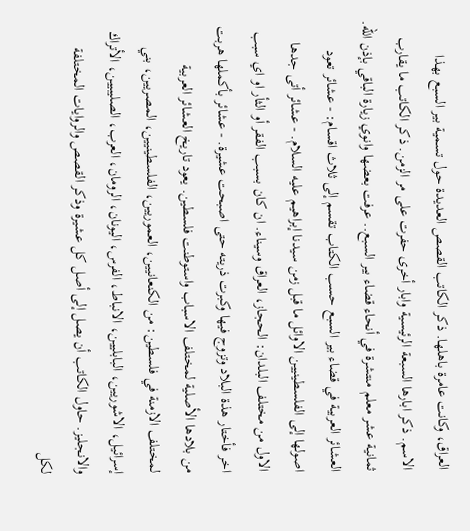العراق، وكانت عامرة باهلها. ذكر الكاتب القصص العديدة حول تسمية بير السبع بهذا الاسم. ذكر ابارها السبعة الرئيسية وابار أخرى حفرت على مر الزمن. ذكر الكاتب ما يقارب ثمانية عشر معلم منتشرة في أنحاء قضاء بير السبع.. عرفت بعضها وانوي زيارة الباقي بإذن الله. العشائر العربية في قضاء بير السبع حسب الكتاب تقسم إلى ثلاث اقسام: - عشائر تعود اصولها إلى الفلسطينيين الاوائل ما قبل زمن سيدنا إبراهيم عليه السلام. - عشائر أتى جدها الاول من مختلف البلدان: الحجاز، العراق وسيناء. ان كان بسبب الفقر أو الثأر او اي سبب اخر فأختار هذة البلاد وتزوج فيها وكبرت ذريته حتى اصبحت عشيرة. - عشائر بأكملها هربت من بلادها الأصلية لمختلف الاسباب واستوطنت فلسطين. يعود تاريخ العشائر العربية لمختلف الازمنة في فلسطين: من الكنعانيين، العموريين، الفلسطينيين، المصريين، بني إسرائيل، الاشوريين، البابليين، الانباط، الفرس، اليونان، الرومان، العرب، الصليبيين، الأتراك والانجليز. حاول الكاتب أن يصل إلى أصل كل عشيرة وذكر القصص والروايات المختلفة لكل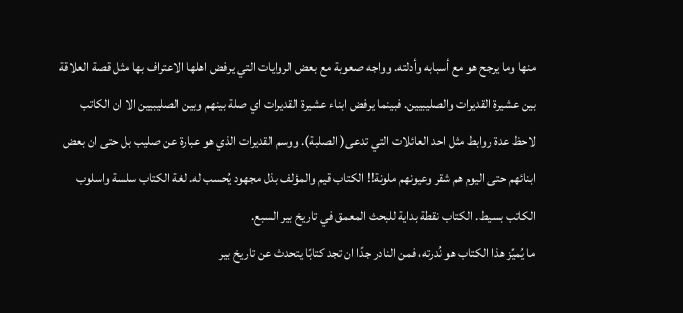منها وما يرجح هو مع أسبابه وأدلته. وواجه صعوبة مع بعض الروايات التي يرفض اهلها الاعتراف بها مثل قصة العلاقة بين عشيرة القديرات والصليبيين. فبينما يرفض ابناء عشيرة القديرات اي صلة بينهم وبين الصليبيين الا ان الكاتب لاحظ عدة روابط مثل احد العائلات التي تدعى( الصلبة). ووسم القديرات الذي هو عبارة عن صليب بل حتى ان بعض ابنائهم حتى اليوم هم شقر وعيونهم ملونة!! الكتاب قيم والمؤلف بذل مجهود يُحسب له. لغة الكتاب سلسة واسلوب الكاتب بسيط. الكتاب نقطة بداية للبحث المعمق في تاريخ بير السبع.
ما يُميِّز هذا الكتاب هو نُدرته، فمن النادر جدًا ان تجد كتابًا يتحدث عن تاريخ بير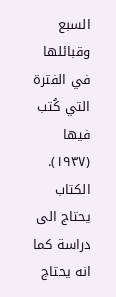السبع وقبائلها في الفترة التي كُتب فيها (١٩٣٧). الكتاب يحتاج الى دراسة كما انه يحتاج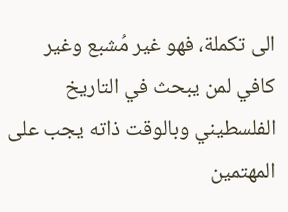الى تكملة، فهو غير مُشبع وغير كافي لمن يبحث في التاريخ الفلسطيني وبالوقت ذاته يجب على المهتمين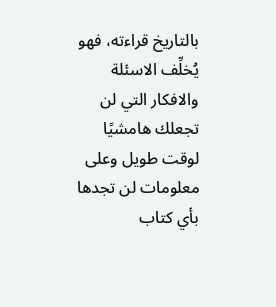بالتاريخ قراءته، فهو يُخلِّف الاسئلة والافكار التي لن تجعلك هامشيًا لوقت طويل وعلى معلومات لن تجدها بأي كتاب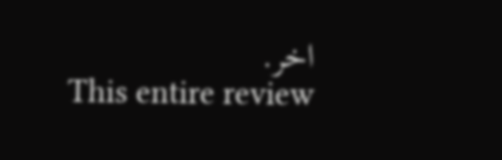اخر.
This entire review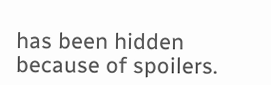has been hidden because of spoilers.